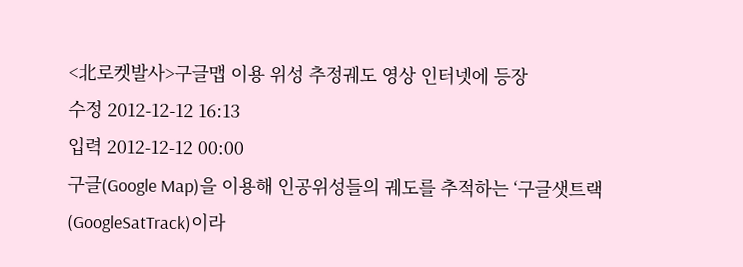<北로켓발사>구글맵 이용 위성 추정궤도 영상 인터넷에 등장
수정 2012-12-12 16:13
입력 2012-12-12 00:00
구글(Google Map)을 이용해 인공위성들의 궤도를 추적하는 ‘구글샛트랙(GoogleSatTrack)이라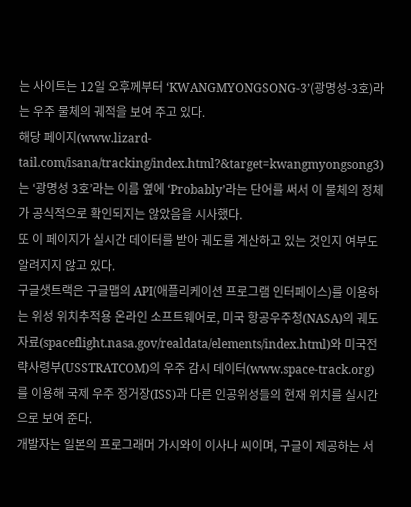는 사이트는 12일 오후께부터 ‘KWANGMYONGSONG-3’(광명성-3호)라는 우주 물체의 궤적을 보여 주고 있다.
해당 페이지(www.lizard-tail.com/isana/tracking/index.html?&target=kwangmyongsong3)는 ‘광명성 3호’라는 이름 옆에 ‘Probably’라는 단어를 써서 이 물체의 정체가 공식적으로 확인되지는 않았음을 시사했다.
또 이 페이지가 실시간 데이터를 받아 궤도를 계산하고 있는 것인지 여부도 알려지지 않고 있다.
구글샛트랙은 구글맵의 API(애플리케이션 프로그램 인터페이스)를 이용하는 위성 위치추적용 온라인 소프트웨어로, 미국 항공우주청(NASA)의 궤도 자료(spaceflight.nasa.gov/realdata/elements/index.html)와 미국전략사령부(USSTRATCOM)의 우주 감시 데이터(www.space-track.org)를 이용해 국제 우주 정거장(ISS)과 다른 인공위성들의 현재 위치를 실시간으로 보여 준다.
개발자는 일본의 프로그래머 가시와이 이사나 씨이며, 구글이 제공하는 서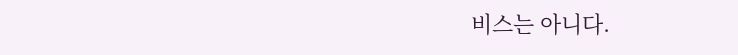비스는 아니다.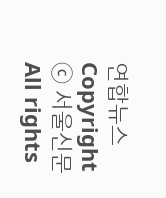연합뉴스
Copyright ⓒ 서울신문 All rights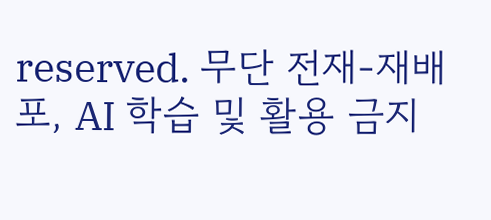reserved. 무단 전재-재배포, AI 학습 및 활용 금지